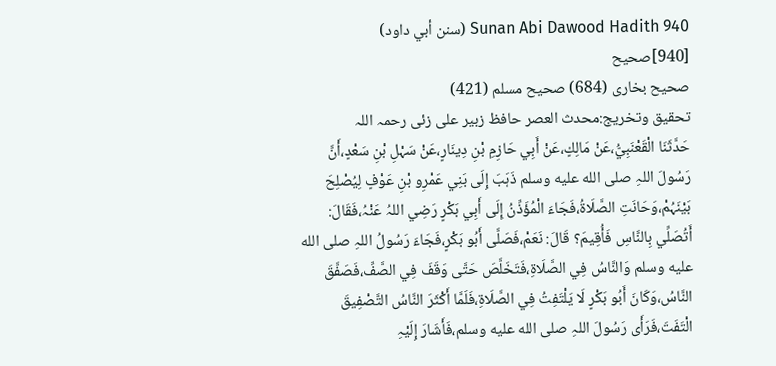Sunan Abi Dawood Hadith 940 (سنن أبي داود)
[940]صحیح
صحیح بخاری (684) صحیح مسلم (421)
تحقیق وتخریج:محدث العصر حافظ زبیر علی زئی رحمہ اللہ
حَدَّثَنَا الْقَعْنَبِيُّ،عَنْ مَالِكٍ،عَنْ أَبِي حَازِمِ بْنِ دِينَارٍ،عَنْ سَہْلِ بْنِ سَعْدٍ،أَنَّ رَسُولَ اللہِ صلى الله عليه وسلم ذَہَبَ إِلَی بَنِي عَمْرِو بْنِ عَوْفٍ لِيُصْلِحَ بَيْنَہُمْ،وَحَانَتِ الصَّلَاةُ،فَجَاءَ الْمُؤَذِّنُ إِلَی أَبِي بَكْرٍ رَضِي اللہُ عَنْہُ،فَقَالَ: أَتُصَلِّي بِالنَّاسِ فَأُقِيمَ؟ قَالَ: نَعَمْ،فَصَلَّی أَبُو بَكْرٍ،فَجَاءَ رَسُولُ اللہِ صلى الله عليه وسلم وَالنَّاسُ فِي الصَّلَاةِ،فَتَخَلَّصَ حَتَّی وَقَفَ فِي الصَّفِّ،فَصَفَّقَ النَّاسُ،وَكَانَ أَبُو بَكْرٍ لَا يَلْتَفِتُ فِي الصَّلَاةِ،فَلَمَّا أَكْثَرَ النَّاسُ التَّصْفِيقَ الْتَفَتَ،فَرَأَی رَسُولَ اللہِ صلى الله عليه وسلم،فَأَشَارَ إِلَيْہِ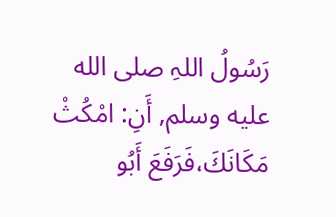رَسُولُ اللہِ صلى الله عليه وسلم, أَنِ: امْكُثْ مَكَانَكَ،فَرَفَعَ أَبُو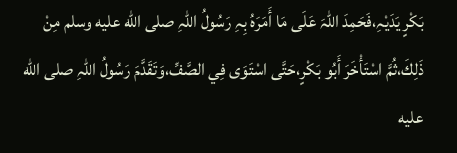بَكْرٍ يَدَيْہِ،فَحَمِدَ اللہَ عَلَی مَا أَمَرَہُ بِہِ رَسُولُ اللہِ صلى الله عليه وسلم مِنْ ذَلِكَ،ثُمَّ اسْتَأْخَرَ أَبُو بَكْرٍ،حَتَّی اسْتَوَی فِي الصَّفِّ،وَتَقَدَّمَ رَسُولُ اللہِ صلى الله عليه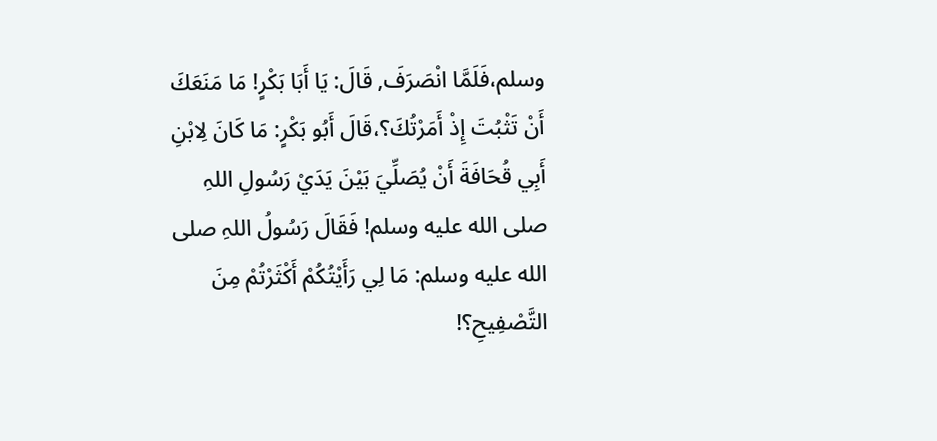وسلم،فَلَمَّا انْصَرَفَ, قَالَ: يَا أَبَا بَكْرٍ! مَا مَنَعَكَ أَنْ تَثْبُتَ إِذْ أَمَرْتُكَ؟،قَالَ أَبُو بَكْرٍ: مَا كَانَ لِابْنِ أَبِي قُحَافَةَ أَنْ يُصَلِّيَ بَيْنَ يَدَيْ رَسُولِ اللہِ صلى الله عليه وسلم! فَقَالَ رَسُولُ اللہِ صلى الله عليه وسلم: مَا لِي رَأَيْتُكُمْ أَكْثَرْتُمْ مِنَ التَّصْفِيحِ؟!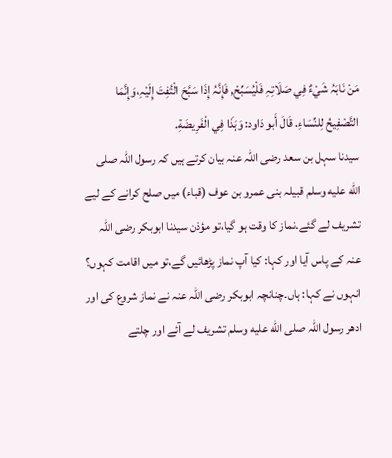مَنْ نَابَہُ شَيْءٌ فِي صَلَاتِہِ فَلْيُسَبِّحْ, فَإِنَّہُ إِذَا سَبَّحَ الْتُفِتَ إِلَيْہِ،وَإِنَّمَا التَّصْفِيحُ لِلنِّسَاءِ. قَالَ أَبو دَاود: وَہَذَا فِي الْفَرِيضَةِ.
سیدنا سہل بن سعد رضی اللہ عنہ بیان کرتے ہیں کہ رسول اللہ صلى الله عليه وسلم قبیلہ بنی عمرو بن عوف (قباء) میں صلح کرانے کے لیے تشریف لے گئے۔نماز کا وقت ہو گیا،تو مؤذن سیدنا ابوبکر رضی اللہ عنہ کے پاس آیا اور کہا: کیا آپ نماز پڑھائیں گے،تو میں اقامت کہوں؟ انہوں نے کہا: ہاں۔چنانچہ ابوبکر رضی اللہ عنہ نے نماز شروع کی اور ادھر رسول اللہ صلى الله عليه وسلم تشریف لے آئے اور چلتے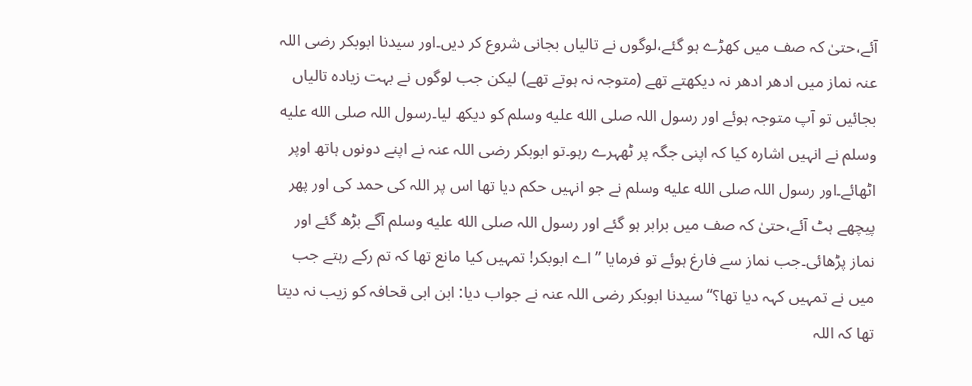آئے،حتیٰ کہ صف میں کھڑے ہو گئے،لوگوں نے تالیاں بجانی شروع کر دیں۔اور سیدنا ابوبکر رضی اللہ عنہ نماز میں ادھر ادھر نہ دیکھتے تھے (متوجہ نہ ہوتے تھے) لیکن جب لوگوں نے بہت زیادہ تالیاں بجائیں تو آپ متوجہ ہوئے اور رسول اللہ صلى الله عليه وسلم کو دیکھ لیا۔رسول اللہ صلى الله عليه وسلم نے انہیں اشارہ کیا کہ اپنی جگہ پر ٹھہرے رہو۔تو ابوبکر رضی اللہ عنہ نے اپنے دونوں ہاتھ اوپر اٹھائے۔اور رسول اللہ صلى الله عليه وسلم نے جو انہیں حکم دیا تھا اس پر اللہ کی حمد کی اور پھر پیچھے ہٹ آئے،حتیٰ کہ صف میں برابر ہو گئے اور رسول اللہ صلى الله عليه وسلم آگے بڑھ گئے اور نماز پڑھائی۔جب نماز سے فارغ ہوئے تو فرمایا ’’اے ابوبکر! تمہیں کیا مانع تھا کہ تم رکے رہتے جب میں نے تمہیں کہہ دیا تھا؟‘‘ سیدنا ابوبکر رضی اللہ عنہ نے جواب دیا: ابن ابی قحافہ کو زیب نہ دیتا تھا کہ اللہ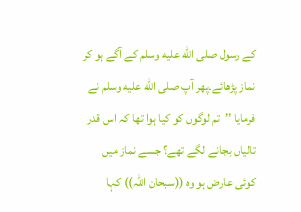کے رسول صلى الله عليه وسلم کے آگے ہو کر نماز پڑھائے۔پھر آپ صلى الله عليه وسلم نے فرمایا ’’تم لوگوں کو کیا ہوا تھا کہ اس قدر تالیاں بجانے لگے تھے؟ جسے نماز میں کوئی عارض ہو وہ ((سبحان اللہ)) کہا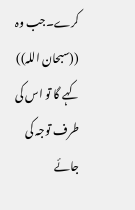کرے۔جب وہ ((سبحان اللہ)) کہے گا تو اس کی طرف توجہ کی جائے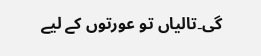گی۔تالیاں تو عورتوں کے لیے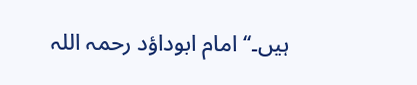ہیں۔‘‘ امام ابوداؤد رحمہ اللہ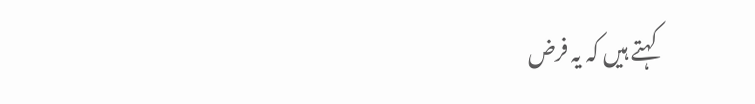کہتے ہیں کہ یہ فرض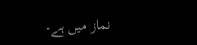نماز میں ہے۔